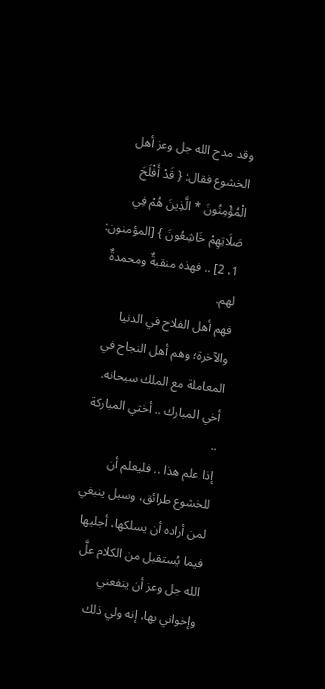وقد مدح الله جل وعز أهل الخشوع فقال: { قَدْ أَفْلَحَ الْمُؤْمِنُونَ * الَّذِينَ هُمْ فِي صَلَاتِهِمْ خَاشِعُونَ } [المؤمنون: 1، 2] .. فهذه منقبةٌ ومحمدةٌ لهم.
فهم أهل الفلاح في الدنيا والآخرة؛ وهم أهل النجاح في المعاملة مع الملك سبحانه.
أخي المبارك .. أختي المباركة ..
إذا علم هذا .. فليعلم أن للخشوع طرائق، وسبل ينبغي لمن أراده أن يسلكها، أجليها فيما يُستقبل من الكلام علَّ الله جل وعز أن ينفعني وإخواني بها، إنه ولي ذلك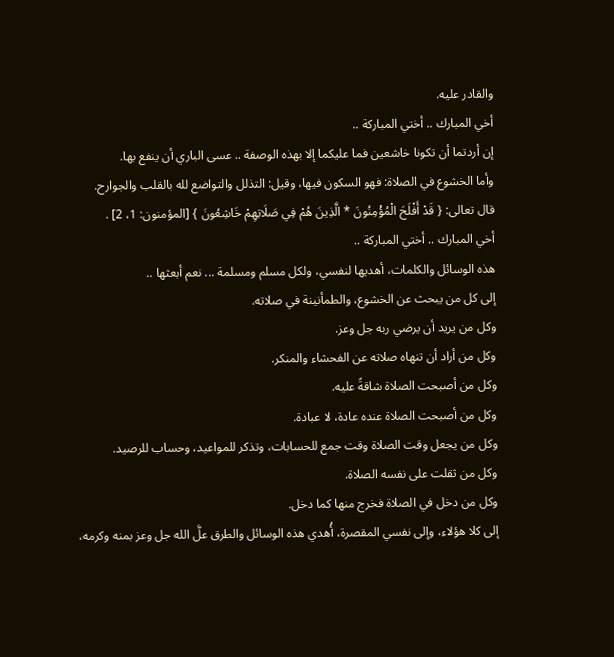والقادر عليه.
أخي المبارك .. أختي المباركة ..
إن أردتما أن تكونا خاشعين فما عليكما إلا بهذه الوصفة .. عسى الباري أن ينفع بها.
وأما الخشوع في الصلاة: فهو السكون فيها، وقيل: التذلل والتواضع لله بالقلب والجوارح.
قال تعالى: { قَدْ أَفْلَحَ الْمُؤْمِنُونَ * الَّذِينَ هُمْ فِي صَلَاتِهِمْ خَاشِعُونَ } [المؤمنون: 1، 2] .
أخي المبارك .. أختي المباركة ..
هذه الوسائل والكلمات، أهديها لنفسي، ولكل مسلم ومسلمة ... نعم أبعثها ..
إلى كل من يبحث عن الخشوع، والطمأنينة في صلاته.
وكل من يريد أن يرضي ربه جل وعز.
وكل من أراد أن تنهاه صلاته عن الفحشاء والمنكر.
وكل من أصبحت الصلاة شاقةً عليه.
وكل من أصبحت الصلاة عنده عادة، لا عبادة.
وكل من يجعل وقت الصلاة وقت جمع للحسابات، وتذكر للمواعيد، وحساب للرصيد.
وكل من ثقلت على نفسه الصلاة.
وكل من دخل في الصلاة فخرج منها كما دخل.
إلى كلا هؤلاء، وإلى نفسي المقصرة، أُهدي هذه الوسائل والطرق علَّ الله جل وعز بمنه وكرمه،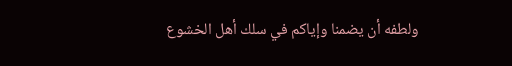ولطفه أن يضمنا وإياكم في سلك أهل الخشوع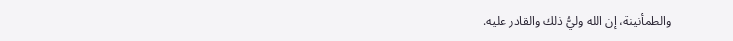والطمأنينة، إن الله وليُّ ذلك والقادر عليه.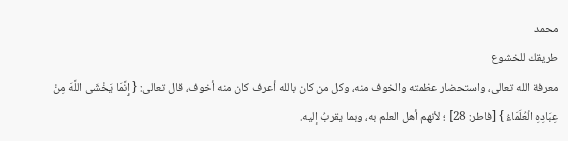محمد
طريقك للخشوع
معرفة الله تعالى، واستحضار عظمته والخوف منه، وكل من كان بالله أعرف كان منه أخوف، قال تعالى: { إِنَّمَا يَخْشَى اللَّهَ مِنْ عِبَادِهِ الْعُلَمَاءُ } [فاطر: 28] ؛ لأنهم أهل العلم به، وبما يقربُ إليه.